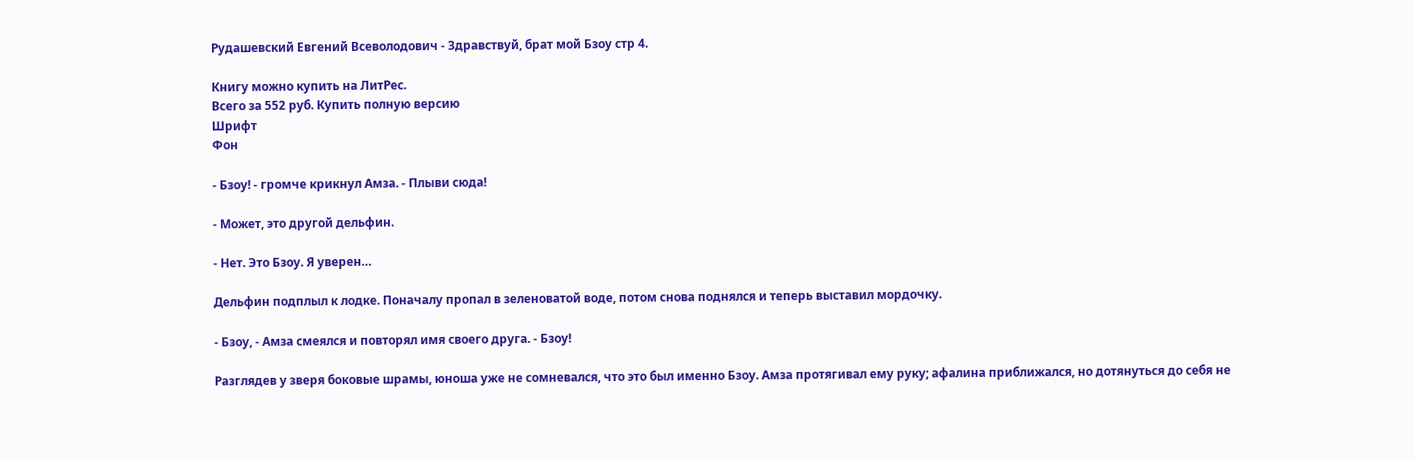Рудашевский Евгений Всеволодович - Здравствуй, брат мой Бзоу стр 4.

Книгу можно купить на ЛитРес.
Всего за 552 руб. Купить полную версию
Шрифт
Фон

- Бзоу! - громче крикнул Амза. - Плыви сюда!

- Может, это другой дельфин.

- Нет. Это Бзоу. Я уверен…

Дельфин подплыл к лодке. Поначалу пропал в зеленоватой воде, потом снова поднялся и теперь выставил мордочку.

- Бзоу, - Амза смеялся и повторял имя своего друга. - Бзоу!

Разглядев у зверя боковые шрамы, юноша уже не сомневался, что это был именно Бзоу. Амза протягивал ему руку; афалина приближался, но дотянуться до себя не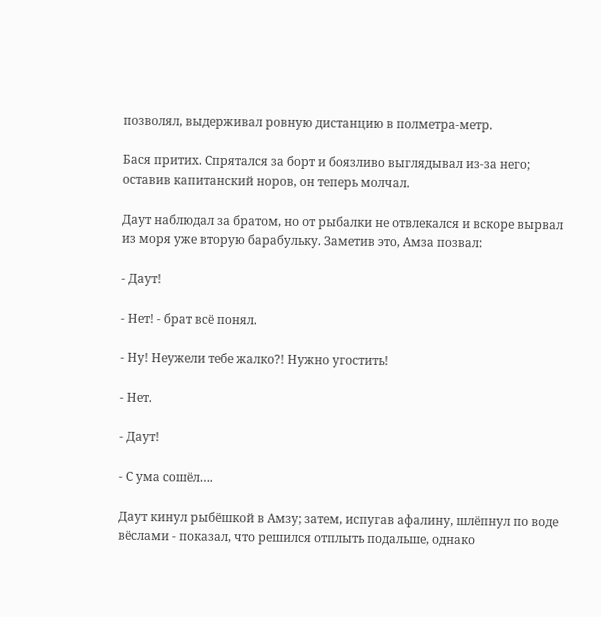позволял, выдерживал ровную дистанцию в полметра-метр.

Бася притих. Спрятался за борт и боязливо выглядывал из-за него; оставив капитанский норов, он теперь молчал.

Даут наблюдал за братом, но от рыбалки не отвлекался и вскоре вырвал из моря уже вторую барабульку. Заметив это, Амза позвал:

- Даут!

- Нет! - брат всё понял.

- Ну! Неужели тебе жалко?! Нужно угостить!

- Нет.

- Даут!

- С ума сошёл….

Даут кинул рыбёшкой в Амзу; затем, испугав афалину, шлёпнул по воде вёслами - показал, что решился отплыть подальше, однако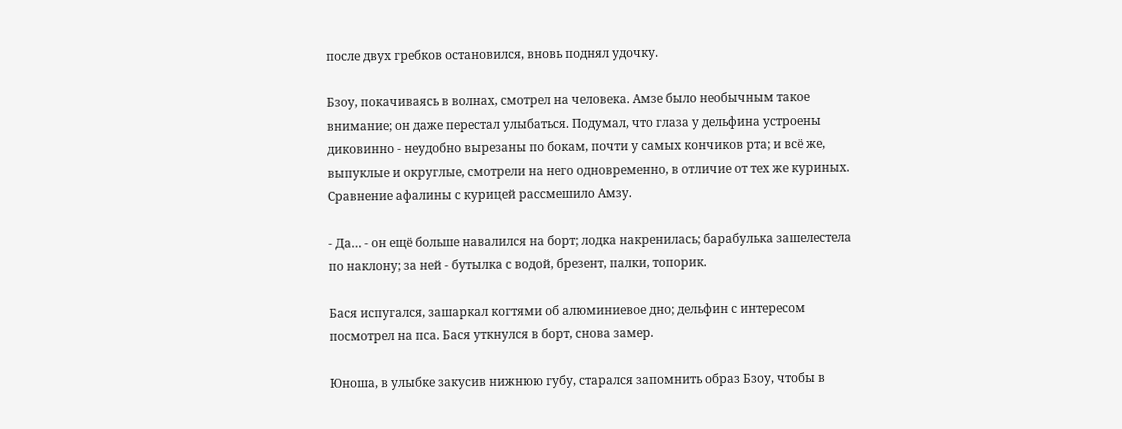после двух гребков остановился, вновь поднял удочку.

Бзоу, покачиваясь в волнах, смотрел на человека. Амзе было необычным такое внимание; он даже перестал улыбаться. Подумал, что глаза у дельфина устроены диковинно - неудобно вырезаны по бокам, почти у самых кончиков рта; и всё же, выпуклые и округлые, смотрели на него одновременно, в отличие от тех же куриных. Сравнение афалины с курицей рассмешило Амзу.

- Да… - он ещё больше навалился на борт; лодка накренилась; барабулька зашелестела по наклону; за ней - бутылка с водой, брезент, палки, топорик.

Бася испугался, зашаркал когтями об алюминиевое дно; дельфин с интересом посмотрел на пса. Бася уткнулся в борт, снова замер.

Юноша, в улыбке закусив нижнюю губу, старался запомнить образ Бзоу, чтобы в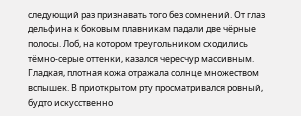следующий раз признавать того без сомнений. От глаз дельфина к боковым плавникам падали две чёрные полосы. Лоб, на котором треугольником сходились тёмно-серые оттенки, казался чересчур массивным. Гладкая, плотная кожа отражала солнце множеством вспышек. В приоткрытом рту просматривался ровный, будто искусственно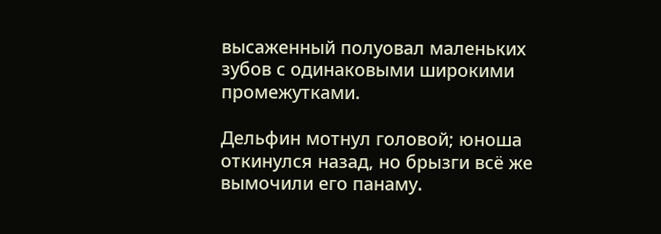высаженный полуовал маленьких зубов с одинаковыми широкими промежутками.

Дельфин мотнул головой; юноша откинулся назад, но брызги всё же вымочили его панаму.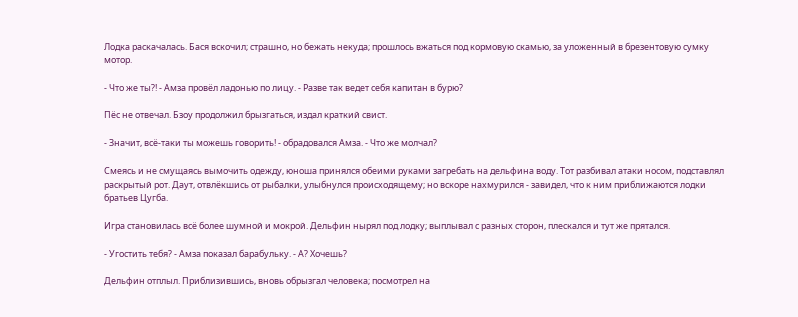Лодка раскачалась. Бася вскочил; страшно, но бежать некуда; прошлось вжаться под кормовую скамью, за уложенный в брезентовую сумку мотор.

- Что же ты?! - Амза провёл ладонью по лицу. - Разве так ведет себя капитан в бурю?

Пёс не отвечал. Бзоу продолжил брызгаться, издал краткий свист.

- Значит, всё-таки ты можешь говорить! - обрадовался Амза. - Что же молчал?

Смеясь и не смущаясь вымочить одежду, юноша принялся обеими руками загребать на дельфина воду. Тот разбивал атаки носом, подставлял раскрытый рот. Даут, отвлёкшись от рыбалки, улыбнулся происходящему; но вскоре нахмурился - завидел, что к ним приближаются лодки братьев Цугба.

Игра становилась всё более шумной и мокрой. Дельфин нырял под лодку; выплывал с разных сторон, плескался и тут же прятался.

- Угостить тебя? - Амза показал барабульку. - А? Хочешь?

Дельфин отплыл. Приблизившись, вновь обрызгал человека; посмотрел на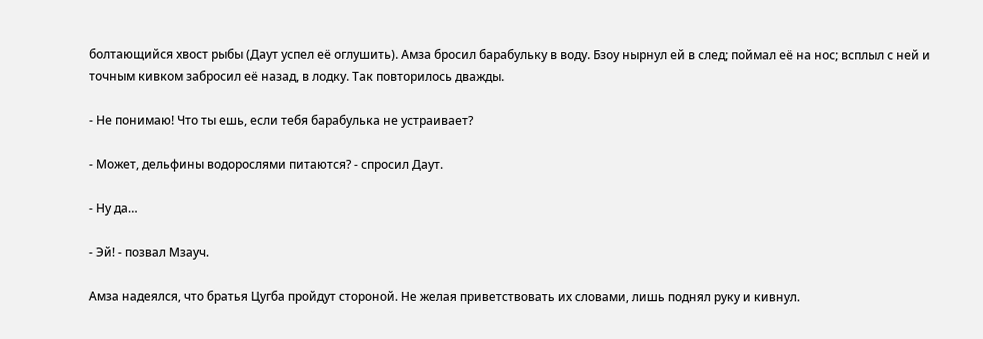болтающийся хвост рыбы (Даут успел её оглушить). Амза бросил барабульку в воду. Бзоу нырнул ей в след; поймал её на нос; всплыл с ней и точным кивком забросил её назад, в лодку. Так повторилось дважды.

- Не понимаю! Что ты ешь, если тебя барабулька не устраивает?

- Может, дельфины водорослями питаются? - спросил Даут.

- Ну да…

- Эй! - позвал Мзауч.

Амза надеялся, что братья Цугба пройдут стороной. Не желая приветствовать их словами, лишь поднял руку и кивнул.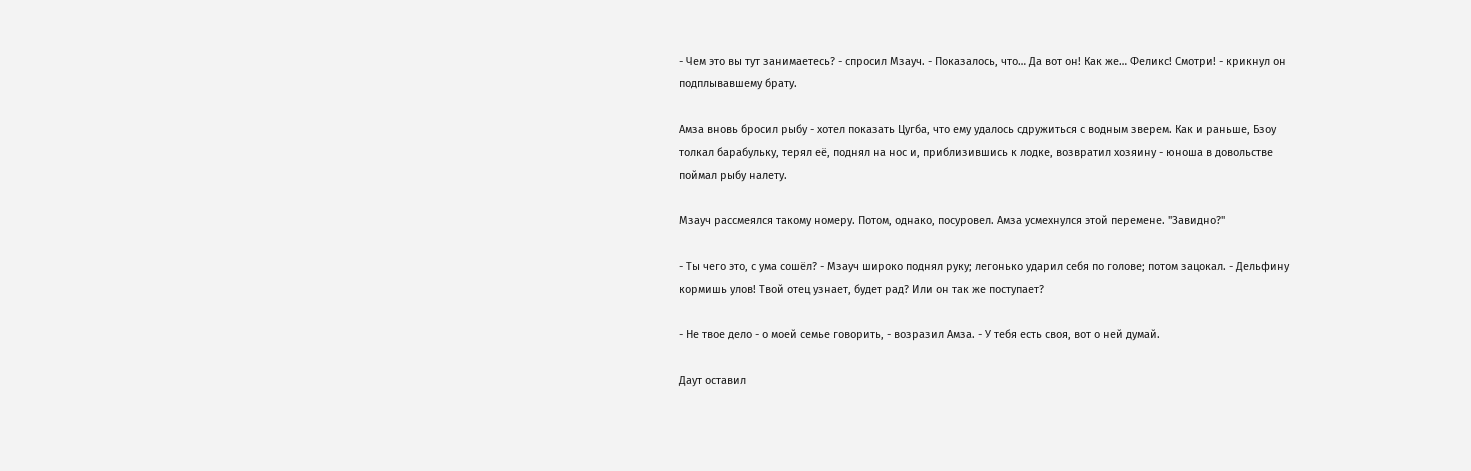- Чем это вы тут занимаетесь? - спросил Мзауч. - Показалось, что… Да вот он! Как же… Феликс! Смотри! - крикнул он подплывавшему брату.

Амза вновь бросил рыбу - хотел показать Цугба, что ему удалось сдружиться с водным зверем. Как и раньше, Бзоу толкал барабульку, терял её, поднял на нос и, приблизившись к лодке, возвратил хозяину - юноша в довольстве поймал рыбу налету.

Мзауч рассмеялся такому номеру. Потом, однако, посуровел. Амза усмехнулся этой перемене. "Завидно?"

- Ты чего это, с ума сошёл? - Мзауч широко поднял руку; легонько ударил себя по голове; потом зацокал. - Дельфину кормишь улов! Твой отец узнает, будет рад? Или он так же поступает?

- Не твое дело - о моей семье говорить, - возразил Амза. - У тебя есть своя, вот о ней думай.

Даут оставил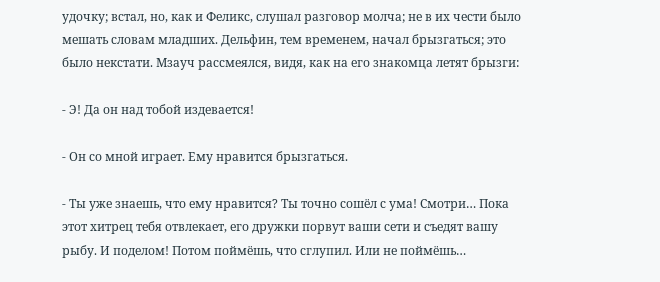удочку; встал, но, как и Феликс, слушал разговор молча; не в их чести было мешать словам младших. Дельфин, тем временем, начал брызгаться; это было некстати. Мзауч рассмеялся, видя, как на его знакомца летят брызги:

- Э! Да он над тобой издевается!

- Он со мной играет. Ему нравится брызгаться.

- Ты уже знаешь, что ему нравится? Ты точно сошёл с ума! Смотри… Пока этот хитрец тебя отвлекает, его дружки порвут ваши сети и съедят вашу рыбу. И поделом! Потом поймёшь, что сглупил. Или не поймёшь…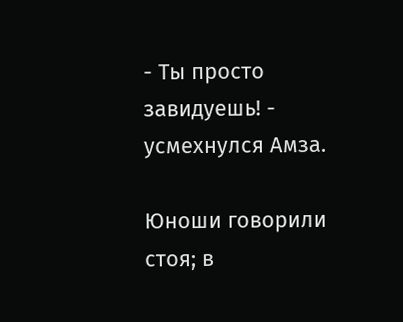- Ты просто завидуешь! - усмехнулся Амза.

Юноши говорили стоя; в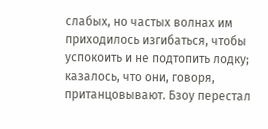слабых, но частых волнах им приходилось изгибаться, чтобы успокоить и не подтопить лодку; казалось, что они, говоря, пританцовывают. Бзоу перестал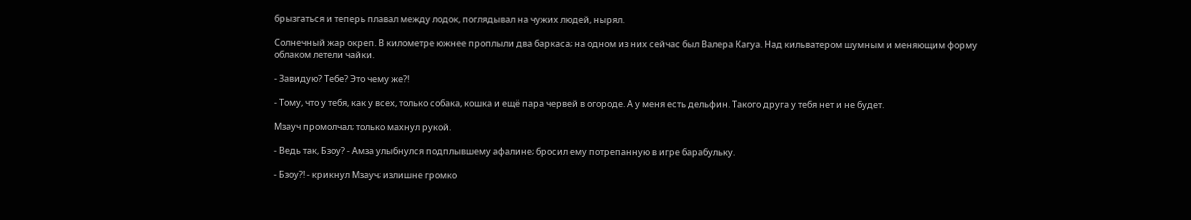брызгаться и теперь плавал между лодок, поглядывал на чужих людей, нырял.

Солнечный жар окреп. В километре южнее проплыли два баркаса; на одном из них сейчас был Валера Кагуа. Над кильватером шумным и меняющим форму облаком летели чайки.

- Завидую? Тебе? Это чему же?!

- Тому, что у тебя, как у всех, только собака, кошка и ещё пара червей в огороде. А у меня есть дельфин. Такого друга у тебя нет и не будет.

Мзауч промолчал; только махнул рукой.

- Ведь так, Бзоу? - Амза улыбнулся подплывшему афалине; бросил ему потрепанную в игре барабульку.

- Бзоу?! - крикнул Мзауч; излишне громко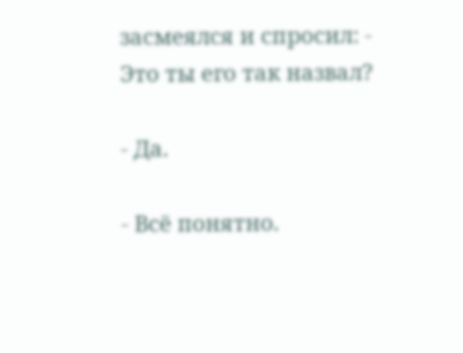засмеялся и спросил: - Это ты его так назвал?

- Да.

- Всё понятно.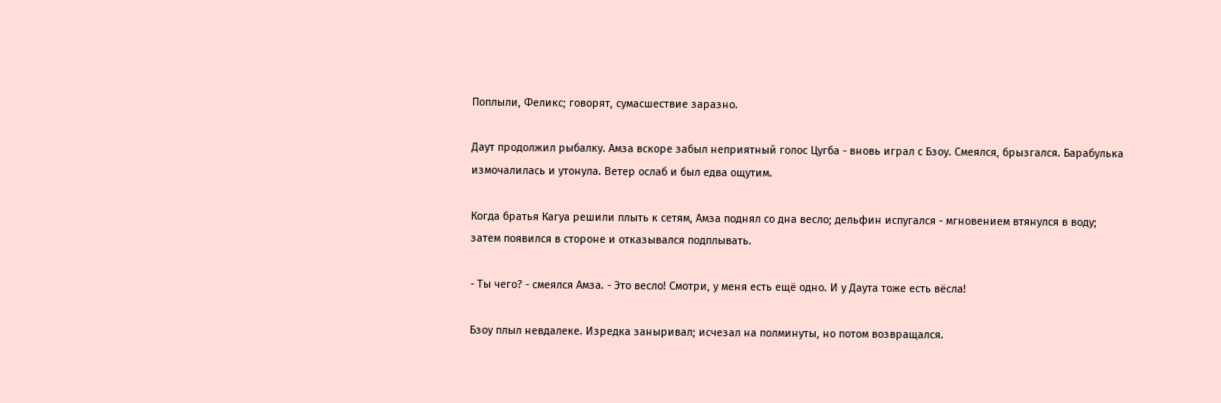Поплыли, Феликс; говорят, сумасшествие заразно.

Даут продолжил рыбалку. Амза вскоре забыл неприятный голос Цугба - вновь играл с Бзоу. Смеялся, брызгался. Барабулька измочалилась и утонула. Ветер ослаб и был едва ощутим.

Когда братья Кагуа решили плыть к сетям, Амза поднял со дна весло; дельфин испугался - мгновением втянулся в воду; затем появился в стороне и отказывался подплывать.

- Ты чего? - смеялся Амза. - Это весло! Смотри, у меня есть ещё одно. И у Даута тоже есть вёсла!

Бзоу плыл невдалеке. Изредка заныривал; исчезал на полминуты, но потом возвращался.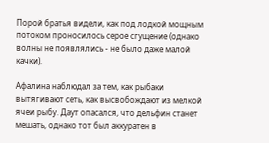Порой братья видели, как под лодкой мощным потоком проносилось серое сгущение (однако волны не появлялись - не было даже малой качки).

Афалина наблюдал за тем, как рыбаки вытягивают сеть, как высвобождают из мелкой ячеи рыбу. Даут опасался, что дельфин станет мешать, однако тот был аккуратен в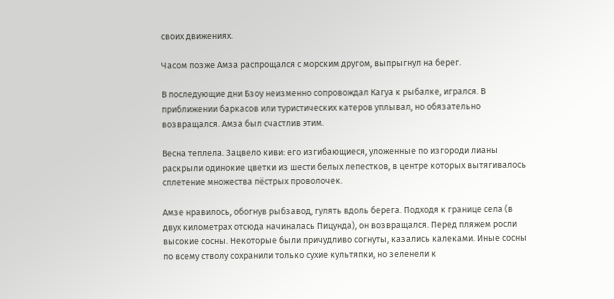своих движениях.

Часом позже Амза распрощался с морским другом, выпрыгнул на берег.

В последующие дни Бзоу неизменно сопровождал Кагуа к рыбалке, игрался. В приближении баркасов или туристических катеров уплывал, но обязательно возвращался. Амза был счастлив этим.

Весна теплела. Зацвело киви: его изгибающиеся, уложенные по изгороди лианы раскрыли одинокие цветки из шести белых лепестков, в центре которых вытягивалось сплетение множества пёстрых проволочек.

Амзе нравилось, обогнув рыбзавод, гулять вдоль берега. Подходя к границе села (в двух километрах отсюда начиналась Пицунда), он возвращался. Перед пляжем росли высокие сосны. Некоторые были причудливо согнуты, казались калеками. Иные сосны по всему стволу сохранили только сухие культяпки, но зеленели к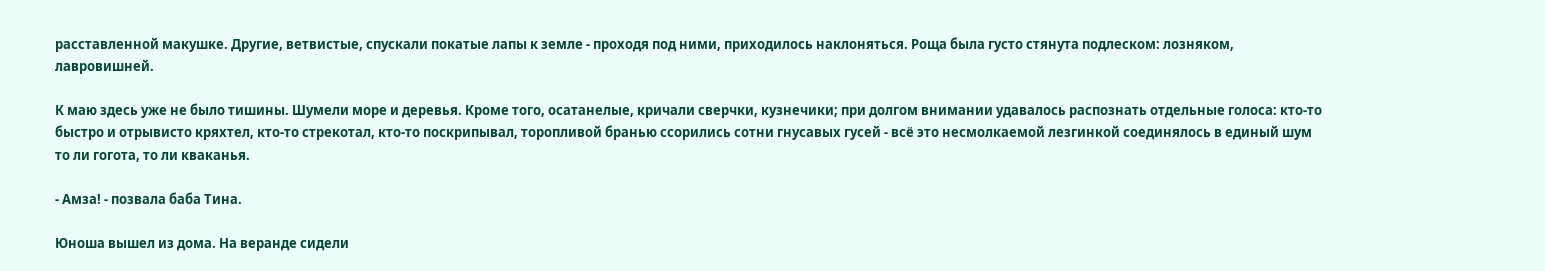расставленной макушке. Другие, ветвистые, спускали покатые лапы к земле - проходя под ними, приходилось наклоняться. Роща была густо стянута подлеском: лозняком, лавровишней.

К маю здесь уже не было тишины. Шумели море и деревья. Кроме того, осатанелые, кричали сверчки, кузнечики; при долгом внимании удавалось распознать отдельные голоса: кто-то быстро и отрывисто кряхтел, кто-то стрекотал, кто-то поскрипывал, торопливой бранью ссорились сотни гнусавых гусей - всё это несмолкаемой лезгинкой соединялось в единый шум то ли гогота, то ли кваканья.

- Амза! - позвала баба Тина.

Юноша вышел из дома. На веранде сидели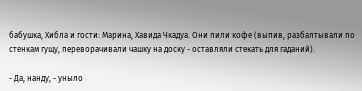бабушка, Хибла и гости: Марина, Хавида Чкадуа. Они пили кофе (выпив, разбалтывали по стенкам гущу, переворачивали чашку на доску - оставляли стекать для гаданий).

- Да, нанду, - уныло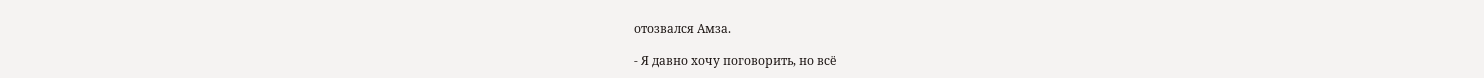отозвался Амза.

- Я давно хочу поговорить, но всё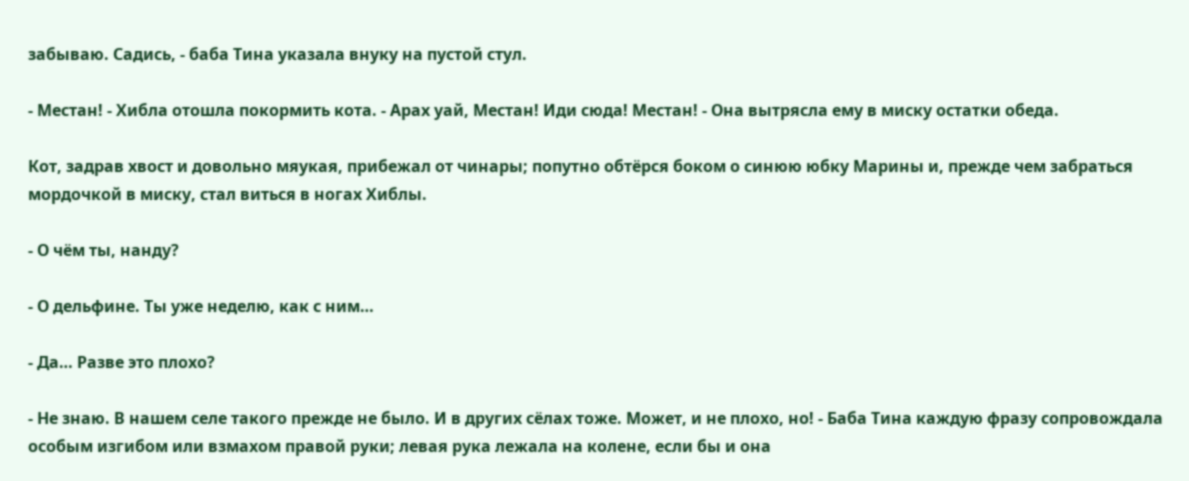забываю. Садись, - баба Тина указала внуку на пустой стул.

- Местан! - Хибла отошла покормить кота. - Арах уай, Местан! Иди сюда! Местан! - Она вытрясла ему в миску остатки обеда.

Кот, задрав хвост и довольно мяукая, прибежал от чинары; попутно обтёрся боком о синюю юбку Марины и, прежде чем забраться мордочкой в миску, стал виться в ногах Хиблы.

- О чём ты, нанду?

- О дельфине. Ты уже неделю, как с ним…

- Да… Разве это плохо?

- Не знаю. В нашем селе такого прежде не было. И в других сёлах тоже. Может, и не плохо, но! - Баба Тина каждую фразу сопровождала особым изгибом или взмахом правой руки; левая рука лежала на колене, если бы и она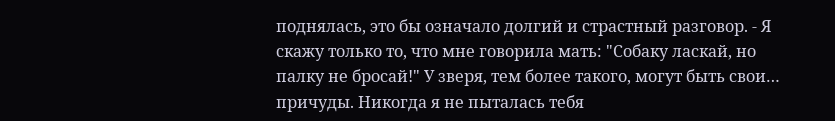поднялась, это бы означало долгий и страстный разговор. - Я скажу только то, что мне говорила мать: "Собаку ласкай, но палку не бросай!" У зверя, тем более такого, могут быть свои… причуды. Никогда я не пыталась тебя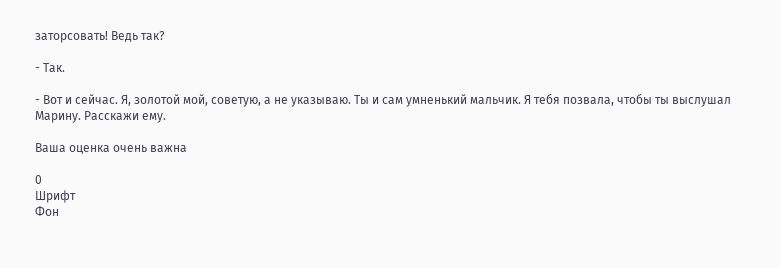заторсовать! Ведь так?

- Так.

- Вот и сейчас. Я, золотой мой, советую, а не указываю. Ты и сам умненький мальчик. Я тебя позвала, чтобы ты выслушал Марину. Расскажи ему.

Ваша оценка очень важна

0
Шрифт
Фон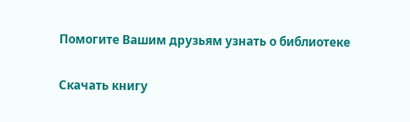Помогите Вашим друзьям узнать о библиотеке

Скачать книгу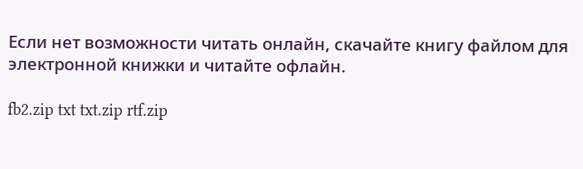Если нет возможности читать онлайн, скачайте книгу файлом для электронной книжки и читайте офлайн.

fb2.zip txt txt.zip rtf.zip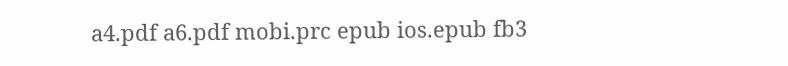a4.pdf a6.pdf mobi.prc epub ios.epub fb3